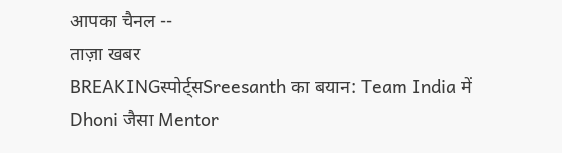आपका चैनल --
ताज़ा खबर
BREAKINGस्पोर्ट्सSreesanth का बयान: Team India में Dhoni जैसा Mentor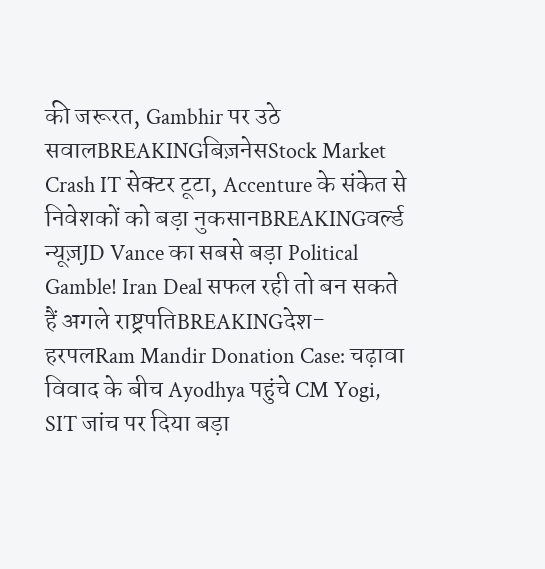की जरूरत, Gambhir पर उठे सवालBREAKINGबिज़नेसStock Market Crash IT सेक्टर टूटा, Accenture के संकेत से निवेशकों को बड़ा नुकसानBREAKINGवर्ल्ड न्यूज़JD Vance का सबसे बड़ा Political Gamble! Iran Deal सफल रही तो बन सकते हैं अगले राष्ट्रपतिBREAKINGदेश-हरपलRam Mandir Donation Case: चढ़ावा विवाद के बीच Ayodhya पहुंचे CM Yogi, SIT जांच पर दिया बड़ा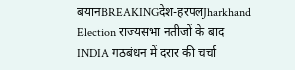बयानBREAKINGदेश-हरपलJharkhand Election राज्यसभा नतीजों के बाद INDIA गठबंधन में दरार की चर्चा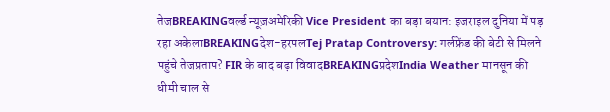तेजBREAKINGवर्ल्ड न्यूज़अमेरिकी Vice President का बड़ा बयान: इजराइल दुनिया में पड़ रहा अकेलाBREAKINGदेश-हरपलTej Pratap Controversy: गर्लफ्रेंड की बेटी से मिलने पहुंचे तेजप्रताप? FIR के बाद बढ़ा विवादBREAKINGप्रदेशIndia Weather मानसून की धीमी चाल से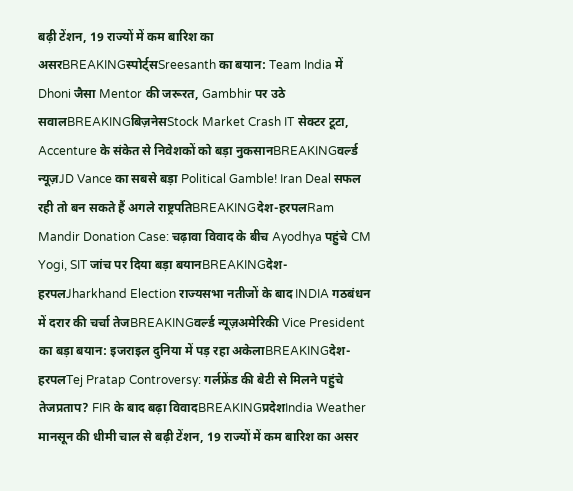बढ़ी टेंशन, 19 राज्यों में कम बारिश का असरBREAKINGस्पोर्ट्सSreesanth का बयान: Team India में Dhoni जैसा Mentor की जरूरत, Gambhir पर उठे सवालBREAKINGबिज़नेसStock Market Crash IT सेक्टर टूटा, Accenture के संकेत से निवेशकों को बड़ा नुकसानBREAKINGवर्ल्ड न्यूज़JD Vance का सबसे बड़ा Political Gamble! Iran Deal सफल रही तो बन सकते हैं अगले राष्ट्रपतिBREAKINGदेश-हरपलRam Mandir Donation Case: चढ़ावा विवाद के बीच Ayodhya पहुंचे CM Yogi, SIT जांच पर दिया बड़ा बयानBREAKINGदेश-हरपलJharkhand Election राज्यसभा नतीजों के बाद INDIA गठबंधन में दरार की चर्चा तेजBREAKINGवर्ल्ड न्यूज़अमेरिकी Vice President का बड़ा बयान: इजराइल दुनिया में पड़ रहा अकेलाBREAKINGदेश-हरपलTej Pratap Controversy: गर्लफ्रेंड की बेटी से मिलने पहुंचे तेजप्रताप? FIR के बाद बढ़ा विवादBREAKINGप्रदेशIndia Weather मानसून की धीमी चाल से बढ़ी टेंशन, 19 राज्यों में कम बारिश का असर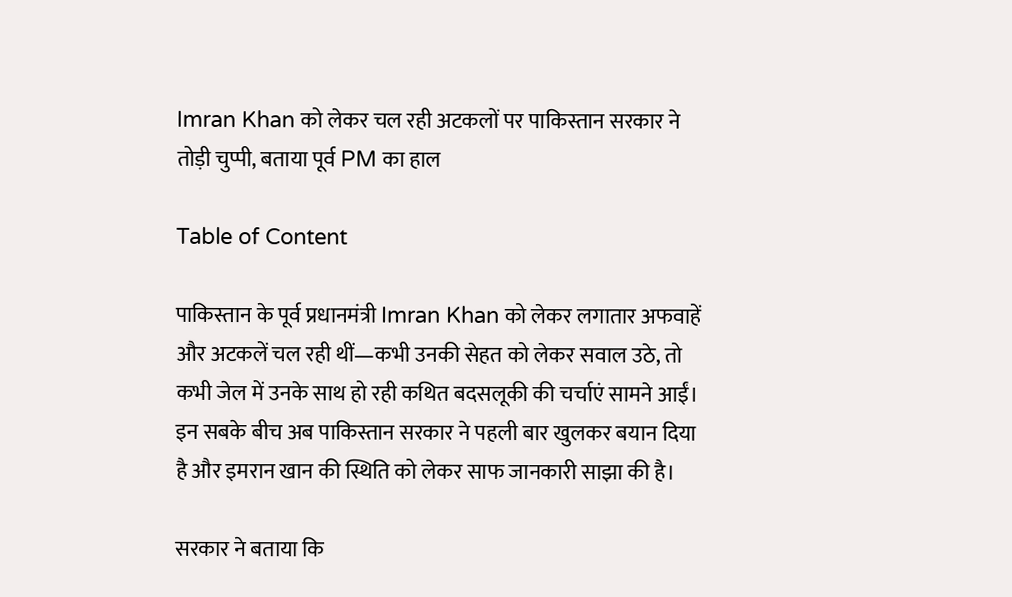Imran Khan को लेकर चल रही अटकलों पर पाकिस्तान सरकार ने तोड़ी चुप्पी, बताया पूर्व PM का हाल

Table of Content

पाकिस्तान के पूर्व प्रधानमंत्री Imran Khan को लेकर लगातार अफवाहें और अटकलें चल रही थीं—कभी उनकी सेहत को लेकर सवाल उठे, तो कभी जेल में उनके साथ हो रही कथित बदसलूकी की चर्चाएं सामने आईं।
इन सबके बीच अब पाकिस्तान सरकार ने पहली बार खुलकर बयान दिया है और इमरान खान की स्थिति को लेकर साफ जानकारी साझा की है।

सरकार ने बताया कि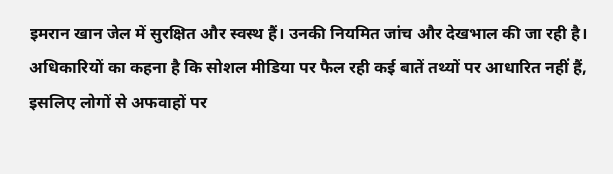इमरान खान जेल में सुरक्षित और स्वस्थ हैं। उनकी नियमित जांच और देखभाल की जा रही है। अधिकारियों का कहना है कि सोशल मीडिया पर फैल रही कई बातें तथ्यों पर आधारित नहीं हैं, इसलिए लोगों से अफवाहों पर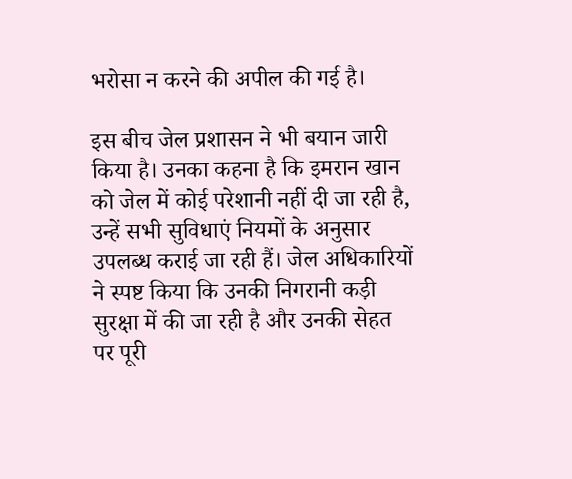भरोसा न करने की अपील की गई है।

इस बीच जेल प्रशासन ने भी बयान जारी किया है। उनका कहना है कि इमरान खान को जेल में कोई परेशानी नहीं दी जा रही है, उन्हें सभी सुविधाएं नियमों के अनुसार उपलब्ध कराई जा रही हैं। जेल अधिकारियों ने स्पष्ट किया कि उनकी निगरानी कड़ी सुरक्षा में की जा रही है और उनकी सेहत पर पूरी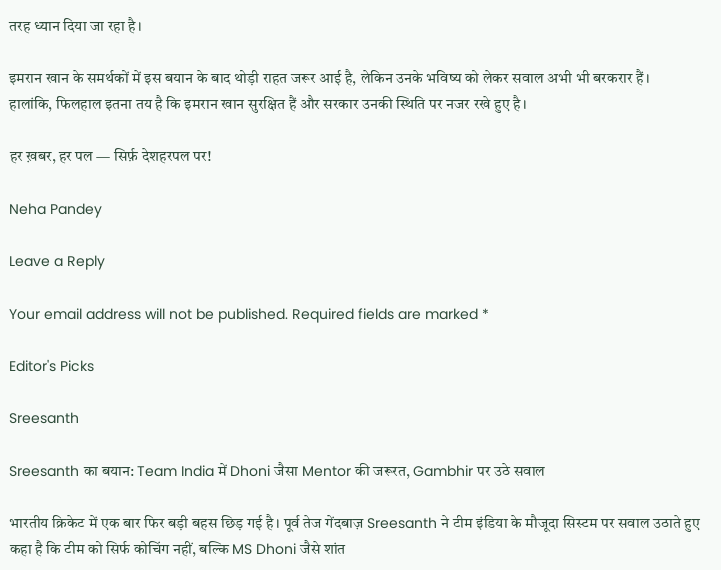तरह ध्यान दिया जा रहा है।

इमरान खान के समर्थकों में इस बयान के बाद थोड़ी राहत जरूर आई है, लेकिन उनके भविष्य को लेकर सवाल अभी भी बरकरार हैं।
हालांकि, फिलहाल इतना तय है कि इमरान खान सुरक्षित हैं और सरकार उनकी स्थिति पर नजर रखे हुए है।

हर ख़बर, हर पल — सिर्फ़ देशहरपल पर!

Neha Pandey

Leave a Reply

Your email address will not be published. Required fields are marked *

Editor's Picks

Sreesanth

Sreesanth का बयान: Team India में Dhoni जैसा Mentor की जरूरत, Gambhir पर उठे सवाल

भारतीय क्रिकेट में एक बार फिर बड़ी बहस छिड़ गई है। पूर्व तेज गेंदबाज़ Sreesanth ने टीम इंडिया के मौजूदा सिस्टम पर सवाल उठाते हुए कहा है कि टीम को सिर्फ कोचिंग नहीं, बल्कि MS Dhoni जैसे शांत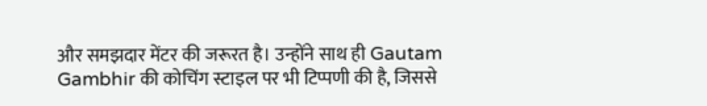और समझदार मेंटर की जरूरत है। उन्होंने साथ ही Gautam Gambhir की कोचिंग स्टाइल पर भी टिप्पणी की है, जिससे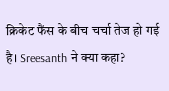क्रिकेट फैंस के बीच चर्चा तेज हो गई है। Sreesanth ने क्या कहा?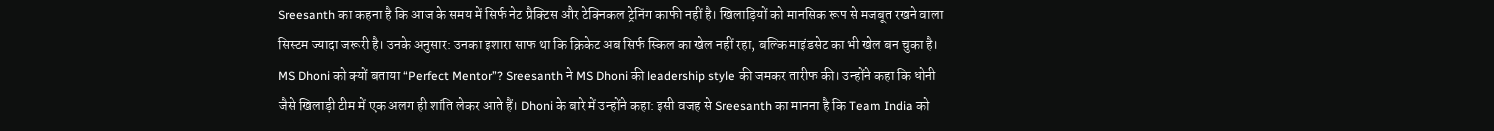Sreesanth का कहना है कि आज के समय में सिर्फ नेट प्रैक्टिस और टेक्निकल ट्रेनिंग काफी नहीं है। खिलाड़ियों को मानसिक रूप से मजबूत रखने वाला सिस्टम ज्यादा जरूरी है। उनके अनुसार: उनका इशारा साफ था कि क्रिकेट अब सिर्फ स्किल का खेल नहीं रहा, बल्कि माइंडसेट का भी खेल बन चुका है। MS Dhoni को क्यों बताया “Perfect Mentor”? Sreesanth ने MS Dhoni की leadership style की जमकर तारीफ की। उन्होंने कहा कि धोनी जैसे खिलाड़ी टीम में एक अलग ही शांति लेकर आते हैं। Dhoni के बारे में उन्होंने कहा: इसी वजह से Sreesanth का मानना है कि Team India को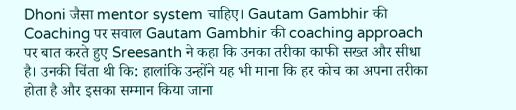Dhoni जैसा mentor system चाहिए। Gautam Gambhir की Coaching पर सवाल Gautam Gambhir की coaching approach पर बात करते हुए Sreesanth ने कहा कि उनका तरीका काफी सख्त और सीधा है। उनकी चिंता थी कि: हालांकि उन्होंने यह भी माना कि हर कोच का अपना तरीका होता है और इसका सम्मान किया जाना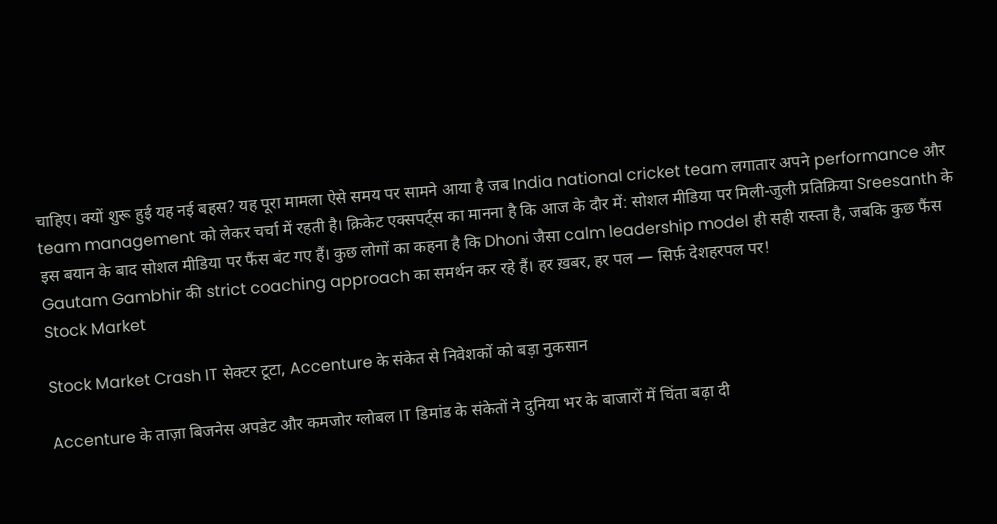चाहिए। क्यों शुरू हुई यह नई बहस? यह पूरा मामला ऐसे समय पर सामने आया है जब India national cricket team लगातार अपने performance और team management को लेकर चर्चा में रहती है। क्रिकेट एक्सपर्ट्स का मानना है कि आज के दौर में: सोशल मीडिया पर मिली-जुली प्रतिक्रिया Sreesanth के इस बयान के बाद सोशल मीडिया पर फैंस बंट गए हैं। कुछ लोगों का कहना है कि Dhoni जैसा calm leadership model ही सही रास्ता है, जबकि कुछ फैंस Gautam Gambhir की strict coaching approach का समर्थन कर रहे हैं। हर ख़बर, हर पल — सिर्फ़ देशहरपल पर!
Stock Market

Stock Market Crash IT सेक्टर टूटा, Accenture के संकेत से निवेशकों को बड़ा नुकसान

Accenture के ताज़ा बिजनेस अपडेट और कमजोर ग्लोबल IT डिमांड के संकेतों ने दुनिया भर के बाजारों में चिंता बढ़ा दी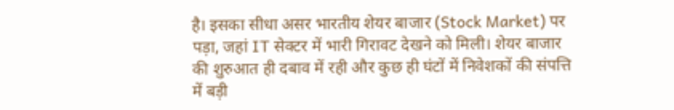है। इसका सीधा असर भारतीय शेयर बाजार (Stock Market) पर पड़ा, जहां IT सेक्टर में भारी गिरावट देखने को मिली। शेयर बाजार की शुरुआत ही दबाव में रही और कुछ ही घंटों में निवेशकों की संपत्ति में बड़ी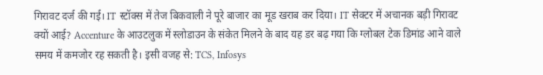गिरावट दर्ज की गई। IT स्टॉक्स में तेज बिकवाली ने पूरे बाजार का मूड खराब कर दिया। IT सेक्टर में अचानक बड़ी गिरावट क्यों आई? Accenture के आउटलुक में स्लोडाउन के संकेत मिलने के बाद यह डर बढ़ गया कि ग्लोबल टेक डिमांड आने वाले समय में कमजोर रह सकती है। इसी वजह से: TCS, Infosys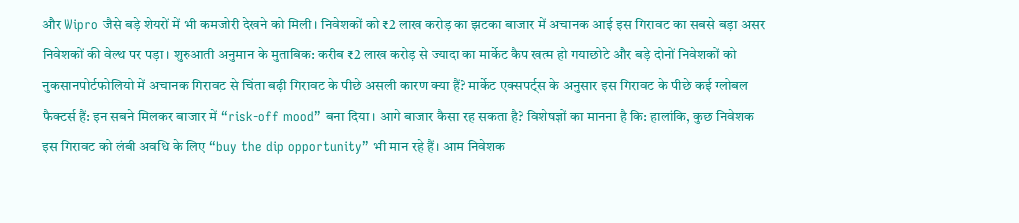और Wipro जैसे बड़े शेयरों में भी कमजोरी देखने को मिली। निवेशकों को ₹2 लाख करोड़ का झटका बाजार में अचानक आई इस गिरावट का सबसे बड़ा असर निवेशकों की वेल्थ पर पड़ा। शुरुआती अनुमान के मुताबिक: करीब ₹2 लाख करोड़ से ज्यादा का मार्केट कैप खत्म हो गयाछोटे और बड़े दोनों निवेशकों को नुकसानपोर्टफोलियो में अचानक गिरावट से चिंता बढ़ी गिरावट के पीछे असली कारण क्या हैं? मार्केट एक्सपर्ट्स के अनुसार इस गिरावट के पीछे कई ग्लोबल फैक्टर्स हैं: इन सबने मिलकर बाजार में “risk-off mood” बना दिया। आगे बाजार कैसा रह सकता है? विशेषज्ञों का मानना है कि: हालांकि, कुछ निवेशक इस गिरावट को लंबी अवधि के लिए “buy the dip opportunity” भी मान रहे हैं। आम निवेशक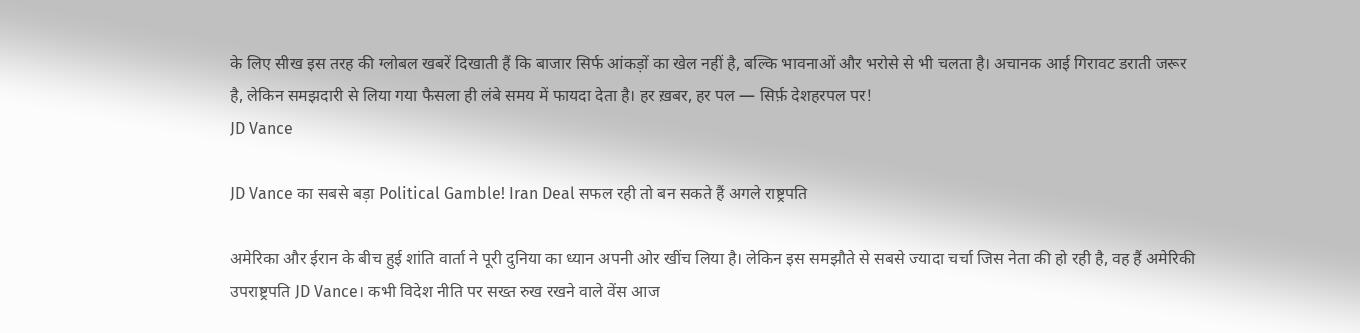के लिए सीख इस तरह की ग्लोबल खबरें दिखाती हैं कि बाजार सिर्फ आंकड़ों का खेल नहीं है, बल्कि भावनाओं और भरोसे से भी चलता है। अचानक आई गिरावट डराती जरूर है, लेकिन समझदारी से लिया गया फैसला ही लंबे समय में फायदा देता है। हर ख़बर, हर पल — सिर्फ़ देशहरपल पर!
JD Vance

JD Vance का सबसे बड़ा Political Gamble! Iran Deal सफल रही तो बन सकते हैं अगले राष्ट्रपति

अमेरिका और ईरान के बीच हुई शांति वार्ता ने पूरी दुनिया का ध्यान अपनी ओर खींच लिया है। लेकिन इस समझौते से सबसे ज्यादा चर्चा जिस नेता की हो रही है, वह हैं अमेरिकी उपराष्ट्रपति JD Vance। कभी विदेश नीति पर सख्त रुख रखने वाले वेंस आज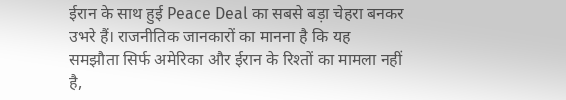ईरान के साथ हुई Peace Deal का सबसे बड़ा चेहरा बनकर उभरे हैं। राजनीतिक जानकारों का मानना है कि यह समझौता सिर्फ अमेरिका और ईरान के रिश्तों का मामला नहीं है,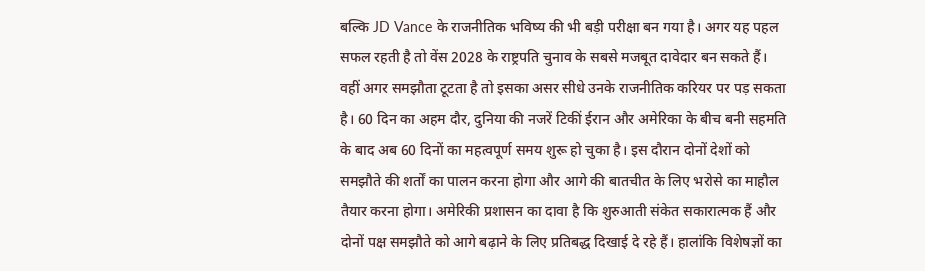बल्कि JD Vance के राजनीतिक भविष्य की भी बड़ी परीक्षा बन गया है। अगर यह पहल सफल रहती है तो वेंस 2028 के राष्ट्रपति चुनाव के सबसे मजबूत दावेदार बन सकते हैं। वहीं अगर समझौता टूटता है तो इसका असर सीधे उनके राजनीतिक करियर पर पड़ सकता है। 60 दिन का अहम दौर, दुनिया की नजरें टिकीं ईरान और अमेरिका के बीच बनी सहमति के बाद अब 60 दिनों का महत्वपूर्ण समय शुरू हो चुका है। इस दौरान दोनों देशों को समझौते की शर्तों का पालन करना होगा और आगे की बातचीत के लिए भरोसे का माहौल तैयार करना होगा। अमेरिकी प्रशासन का दावा है कि शुरुआती संकेत सकारात्मक हैं और दोनों पक्ष समझौते को आगे बढ़ाने के लिए प्रतिबद्ध दिखाई दे रहे हैं। हालांकि विशेषज्ञों का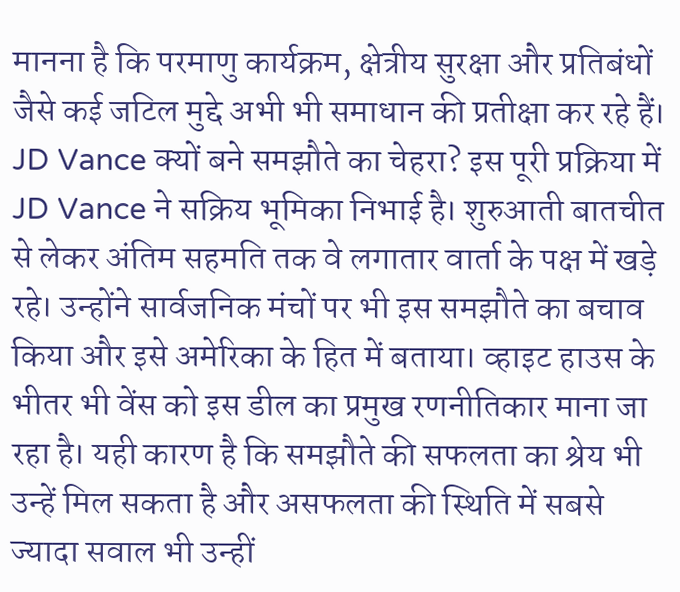मानना है कि परमाणु कार्यक्रम, क्षेत्रीय सुरक्षा और प्रतिबंधों जैसे कई जटिल मुद्दे अभी भी समाधान की प्रतीक्षा कर रहे हैं। JD Vance क्यों बने समझौते का चेहरा? इस पूरी प्रक्रिया में JD Vance ने सक्रिय भूमिका निभाई है। शुरुआती बातचीत से लेकर अंतिम सहमति तक वे लगातार वार्ता के पक्ष में खड़े रहे। उन्होंने सार्वजनिक मंचों पर भी इस समझौते का बचाव किया और इसे अमेरिका के हित में बताया। व्हाइट हाउस के भीतर भी वेंस को इस डील का प्रमुख रणनीतिकार माना जा रहा है। यही कारण है कि समझौते की सफलता का श्रेय भी उन्हें मिल सकता है और असफलता की स्थिति में सबसे ज्यादा सवाल भी उन्हीं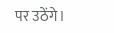पर उठेंगे।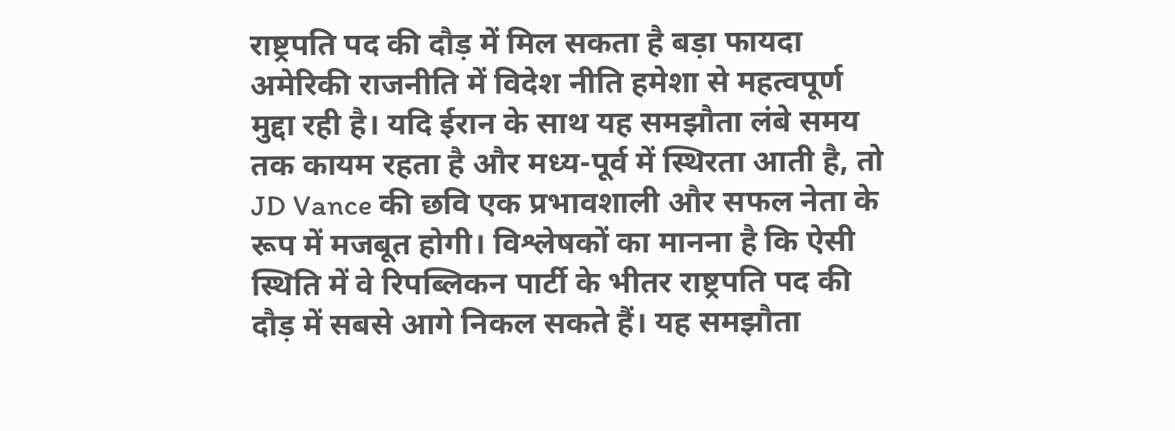राष्ट्रपति पद की दौड़ में मिल सकता है बड़ा फायदा अमेरिकी राजनीति में विदेश नीति हमेशा से महत्वपूर्ण मुद्दा रही है। यदि ईरान के साथ यह समझौता लंबे समय तक कायम रहता है और मध्य-पूर्व में स्थिरता आती है, तो JD Vance की छवि एक प्रभावशाली और सफल नेता के रूप में मजबूत होगी। विश्लेषकों का मानना है कि ऐसी स्थिति में वे रिपब्लिकन पार्टी के भीतर राष्ट्रपति पद की दौड़ में सबसे आगे निकल सकते हैं। यह समझौता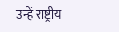उन्हें राष्ट्रीय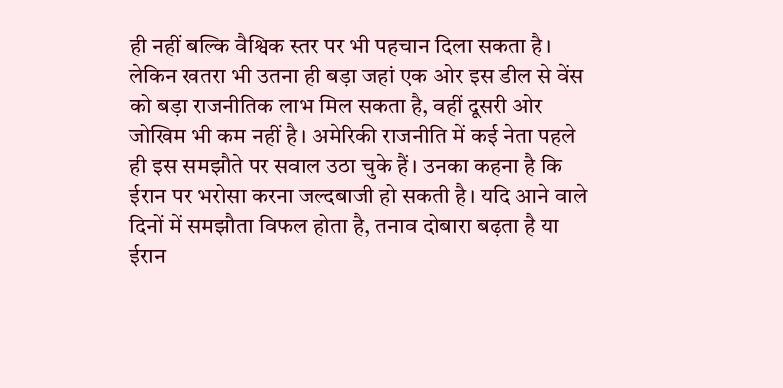ही नहीं बल्कि वैश्विक स्तर पर भी पहचान दिला सकता है। लेकिन खतरा भी उतना ही बड़ा जहां एक ओर इस डील से वेंस को बड़ा राजनीतिक लाभ मिल सकता है, वहीं दूसरी ओर जोखिम भी कम नहीं है। अमेरिकी राजनीति में कई नेता पहले ही इस समझौते पर सवाल उठा चुके हैं। उनका कहना है कि ईरान पर भरोसा करना जल्दबाजी हो सकती है। यदि आने वाले दिनों में समझौता विफल होता है, तनाव दोबारा बढ़ता है या ईरान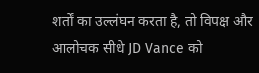शर्तों का उल्लंघन करता है, तो विपक्ष और आलोचक सीधे JD Vance को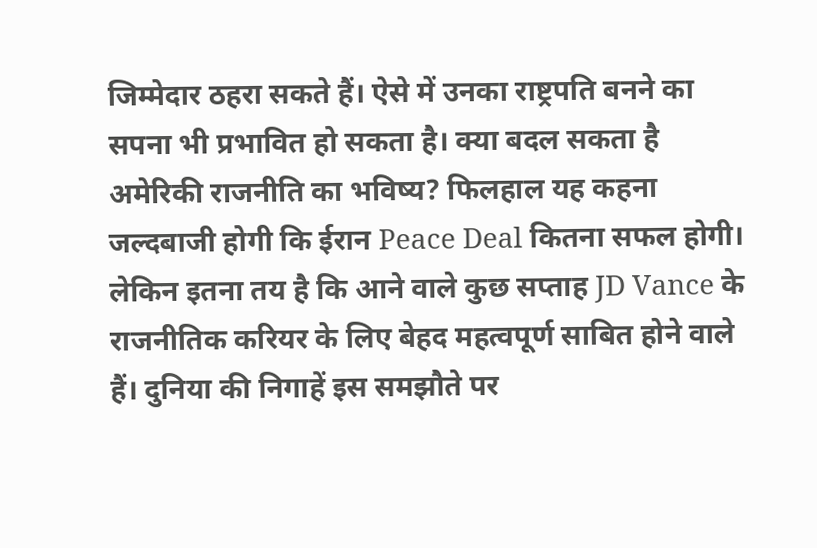जिम्मेदार ठहरा सकते हैं। ऐसे में उनका राष्ट्रपति बनने का सपना भी प्रभावित हो सकता है। क्या बदल सकता है अमेरिकी राजनीति का भविष्य? फिलहाल यह कहना जल्दबाजी होगी कि ईरान Peace Deal कितना सफल होगी। लेकिन इतना तय है कि आने वाले कुछ सप्ताह JD Vance के राजनीतिक करियर के लिए बेहद महत्वपूर्ण साबित होने वाले हैं। दुनिया की निगाहें इस समझौते पर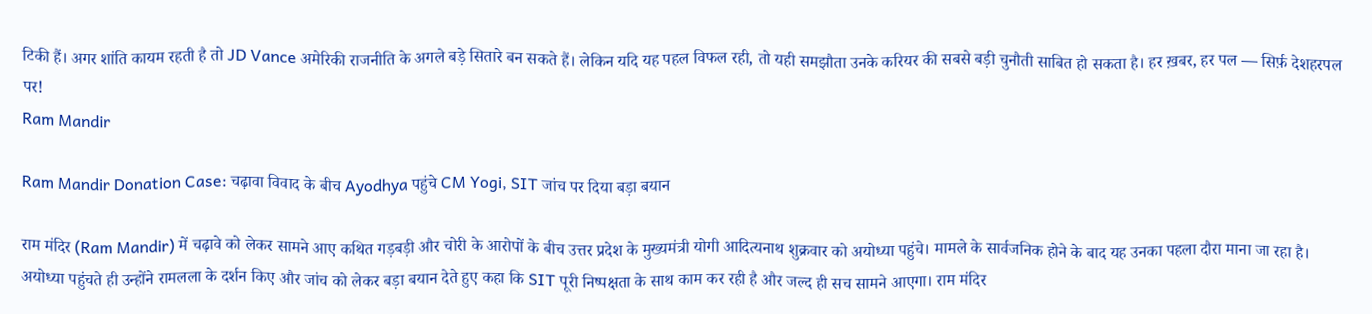टिकी हैं। अगर शांति कायम रहती है तो JD Vance अमेरिकी राजनीति के अगले बड़े सितारे बन सकते हैं। लेकिन यदि यह पहल विफल रही, तो यही समझौता उनके करियर की सबसे बड़ी चुनौती साबित हो सकता है। हर ख़बर, हर पल — सिर्फ़ देशहरपल पर!
Ram Mandir

Ram Mandir Donation Case: चढ़ावा विवाद के बीच Ayodhya पहुंचे CM Yogi, SIT जांच पर दिया बड़ा बयान

राम मंदिर (Ram Mandir) में चढ़ावे को लेकर सामने आए कथित गड़बड़ी और चोरी के आरोपों के बीच उत्तर प्रदेश के मुख्यमंत्री योगी आदित्यनाथ शुक्रवार को अयोध्या पहुंचे। मामले के सार्वजनिक होने के बाद यह उनका पहला दौरा माना जा रहा है। अयोध्या पहुंचते ही उन्होंने रामलला के दर्शन किए और जांच को लेकर बड़ा बयान देते हुए कहा कि SIT पूरी निष्पक्षता के साथ काम कर रही है और जल्द ही सच सामने आएगा। राम मंदिर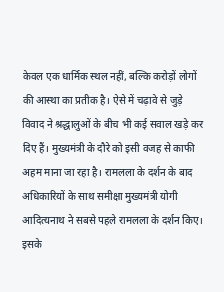केवल एक धार्मिक स्थल नहीं, बल्कि करोड़ों लोगों की आस्था का प्रतीक है। ऐसे में चढ़ावे से जुड़े विवाद ने श्रद्धालुओं के बीच भी कई सवाल खड़े कर दिए हैं। मुख्यमंत्री के दौरे को इसी वजह से काफी अहम माना जा रहा है। रामलला के दर्शन के बाद अधिकारियों के साथ समीक्षा मुख्यमंत्री योगी आदित्यनाथ ने सबसे पहले रामलला के दर्शन किए। इसके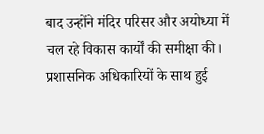बाद उन्होंने मंदिर परिसर और अयोध्या में चल रहे विकास कार्यों की समीक्षा की। प्रशासनिक अधिकारियों के साथ हुई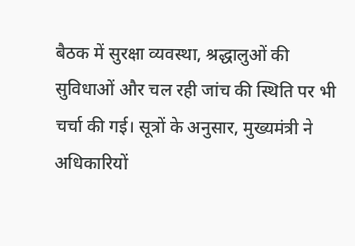बैठक में सुरक्षा व्यवस्था, श्रद्धालुओं की सुविधाओं और चल रही जांच की स्थिति पर भी चर्चा की गई। सूत्रों के अनुसार, मुख्यमंत्री ने अधिकारियों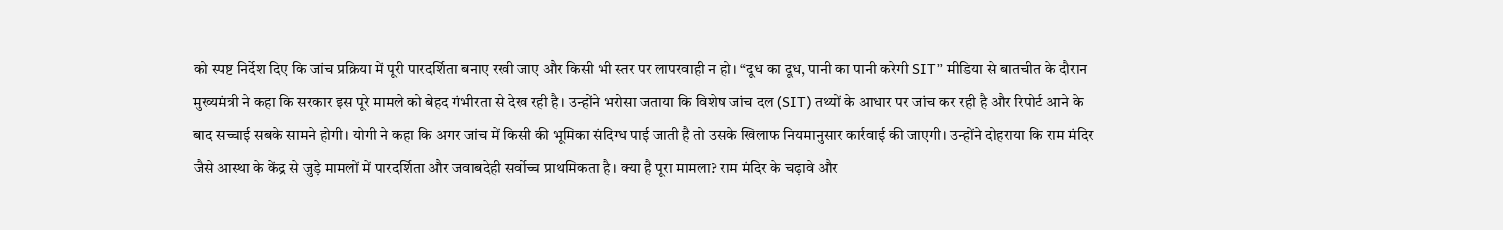को स्पष्ट निर्देश दिए कि जांच प्रक्रिया में पूरी पारदर्शिता बनाए रखी जाए और किसी भी स्तर पर लापरवाही न हो। “दूध का दूध, पानी का पानी करेगी SIT” मीडिया से बातचीत के दौरान मुख्यमंत्री ने कहा कि सरकार इस पूरे मामले को बेहद गंभीरता से देख रही है। उन्होंने भरोसा जताया कि विशेष जांच दल (SIT) तथ्यों के आधार पर जांच कर रही है और रिपोर्ट आने के बाद सच्चाई सबके सामने होगी। योगी ने कहा कि अगर जांच में किसी की भूमिका संदिग्ध पाई जाती है तो उसके खिलाफ नियमानुसार कार्रवाई की जाएगी। उन्होंने दोहराया कि राम मंदिर जैसे आस्था के केंद्र से जुड़े मामलों में पारदर्शिता और जवाबदेही सर्वोच्च प्राथमिकता है। क्या है पूरा मामला? राम मंदिर के चढ़ावे और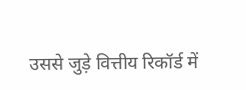उससे जुड़े वित्तीय रिकॉर्ड में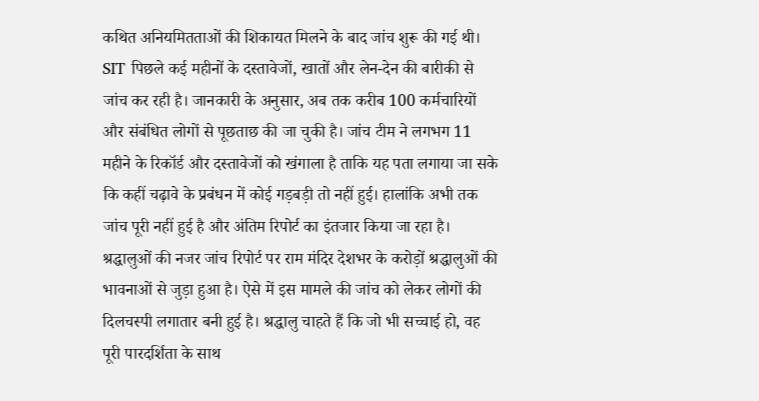कथित अनियमितताओं की शिकायत मिलने के बाद जांच शुरू की गई थी। SIT पिछले कई महीनों के दस्तावेजों, खातों और लेन-देन की बारीकी से जांच कर रही है। जानकारी के अनुसार, अब तक करीब 100 कर्मचारियों और संबंधित लोगों से पूछताछ की जा चुकी है। जांच टीम ने लगभग 11 महीने के रिकॉर्ड और दस्तावेजों को खंगाला है ताकि यह पता लगाया जा सके कि कहीं चढ़ावे के प्रबंधन में कोई गड़बड़ी तो नहीं हुई। हालांकि अभी तक जांच पूरी नहीं हुई है और अंतिम रिपोर्ट का इंतजार किया जा रहा है। श्रद्धालुओं की नजर जांच रिपोर्ट पर राम मंदिर देशभर के करोड़ों श्रद्धालुओं की भावनाओं से जुड़ा हुआ है। ऐसे में इस मामले की जांच को लेकर लोगों की दिलचस्पी लगातार बनी हुई है। श्रद्धालु चाहते हैं कि जो भी सच्चाई हो, वह पूरी पारदर्शिता के साथ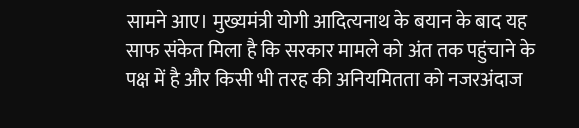सामने आए। मुख्यमंत्री योगी आदित्यनाथ के बयान के बाद यह साफ संकेत मिला है कि सरकार मामले को अंत तक पहुंचाने के पक्ष में है और किसी भी तरह की अनियमितता को नजरअंदाज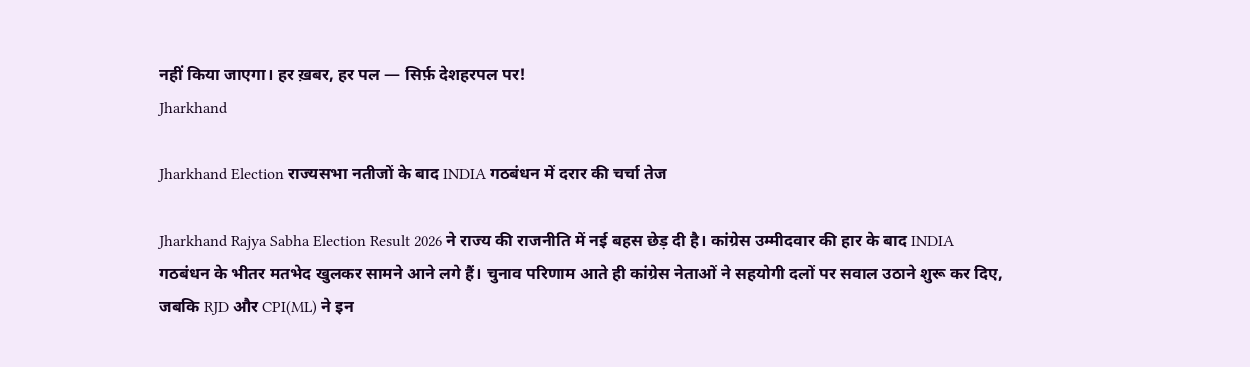नहीं किया जाएगा। हर ख़बर, हर पल — सिर्फ़ देशहरपल पर!
Jharkhand

Jharkhand Election राज्यसभा नतीजों के बाद INDIA गठबंधन में दरार की चर्चा तेज

Jharkhand Rajya Sabha Election Result 2026 ने राज्य की राजनीति में नई बहस छेड़ दी है। कांग्रेस उम्मीदवार की हार के बाद INDIA गठबंधन के भीतर मतभेद खुलकर सामने आने लगे हैं। चुनाव परिणाम आते ही कांग्रेस नेताओं ने सहयोगी दलों पर सवाल उठाने शुरू कर दिए, जबकि RJD और CPI(ML) ने इन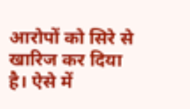आरोपों को सिरे से खारिज कर दिया है। ऐसे में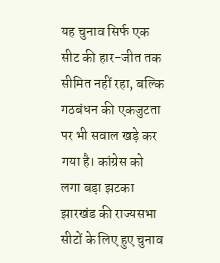यह चुनाव सिर्फ एक सीट की हार-जीत तक सीमित नहीं रहा, बल्कि गठबंधन की एकजुटता पर भी सवाल खड़े कर गया है। कांग्रेस को लगा बड़ा झटका झारखंड की राज्यसभा सीटों के लिए हुए चुनाव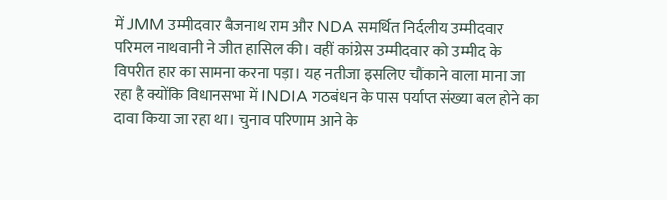में JMM उम्मीदवार बैजनाथ राम और NDA समर्थित निर्दलीय उम्मीदवार परिमल नाथवानी ने जीत हासिल की। वहीं कांग्रेस उम्मीदवार को उम्मीद के विपरीत हार का सामना करना पड़ा। यह नतीजा इसलिए चौंकाने वाला माना जा रहा है क्योंकि विधानसभा में INDIA गठबंधन के पास पर्याप्त संख्या बल होने का दावा किया जा रहा था। चुनाव परिणाम आने के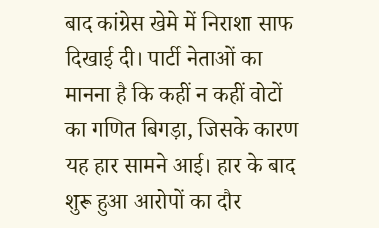बाद कांग्रेस खेमे में निराशा साफ दिखाई दी। पार्टी नेताओं का मानना है कि कहीं न कहीं वोटों का गणित बिगड़ा, जिसके कारण यह हार सामने आई। हार के बाद शुरू हुआ आरोपों का दौर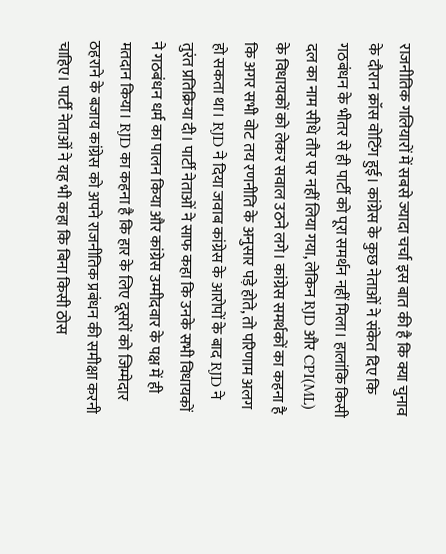राजनीतिक गलियारों में सबसे ज्यादा चर्चा इस बात की है कि क्या चुनाव के दौरान क्रॉस वोटिंग हुई। कांग्रेस के कुछ नेताओं ने संकेत दिए कि गठबंधन के भीतर से ही पार्टी को पूरा समर्थन नहीं मिला। हालांकि किसी दल का नाम सीधे तौर पर नहीं लिया गया, लेकिन RJD और CPI(ML) के विधायकों को लेकर सवाल उठने लगे। कांग्रेस समर्थकों का कहना है कि अगर सभी वोट तय रणनीति के अनुसार पड़े होते, तो परिणाम अलग हो सकता था। RJD ने दिया जवाब कांग्रेस के आरोपों के बाद RJD ने तुरंत प्रतिक्रिया दी। पार्टी नेताओं ने साफ कहा कि उनके सभी विधायकों ने गठबंधन धर्म का पालन किया और कांग्रेस उम्मीदवार के पक्ष में ही मतदान किया। RJD का कहना है कि हार के लिए दूसरों को जिम्मेदार ठहराने के बजाय कांग्रेस को अपने राजनीतिक प्रबंधन की समीक्षा करनी चाहिए। पार्टी नेताओं ने यह भी कहा कि बिना किसी ठोस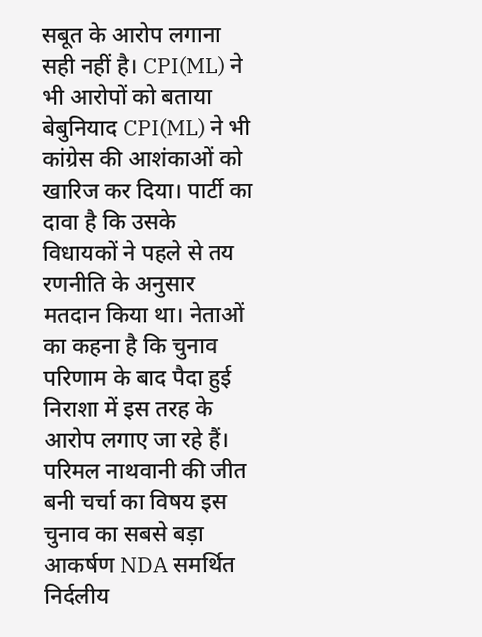सबूत के आरोप लगाना सही नहीं है। CPI(ML) ने भी आरोपों को बताया बेबुनियाद CPI(ML) ने भी कांग्रेस की आशंकाओं को खारिज कर दिया। पार्टी का दावा है कि उसके विधायकों ने पहले से तय रणनीति के अनुसार मतदान किया था। नेताओं का कहना है कि चुनाव परिणाम के बाद पैदा हुई निराशा में इस तरह के आरोप लगाए जा रहे हैं। परिमल नाथवानी की जीत बनी चर्चा का विषय इस चुनाव का सबसे बड़ा आकर्षण NDA समर्थित निर्दलीय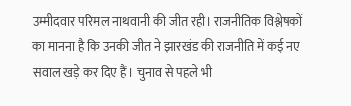उम्मीदवार परिमल नाथवानी की जीत रही। राजनीतिक विश्लेषकों का मानना है कि उनकी जीत ने झारखंड की राजनीति में कई नए सवाल खड़े कर दिए हैं। चुनाव से पहले भी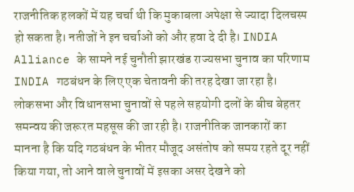राजनीतिक हलकों में यह चर्चा थी कि मुकाबला अपेक्षा से ज्यादा दिलचस्प हो सकता है। नतीजों ने इन चर्चाओं को और हवा दे दी है। INDIA Alliance के सामने नई चुनौती झारखंड राज्यसभा चुनाव का परिणाम INDIA गठबंधन के लिए एक चेतावनी की तरह देखा जा रहा है। लोकसभा और विधानसभा चुनावों से पहले सहयोगी दलों के बीच बेहतर समन्वय की जरूरत महसूस की जा रही है। राजनीतिक जानकारों का मानना है कि यदि गठबंधन के भीतर मौजूद असंतोष को समय रहते दूर नहीं किया गया, तो आने वाले चुनावों में इसका असर देखने को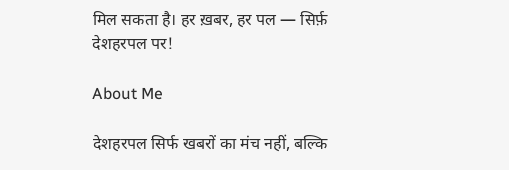मिल सकता है। हर ख़बर, हर पल — सिर्फ़ देशहरपल पर!

About Me

देशहरपल सिर्फ खबरों का मंच नहीं, बल्कि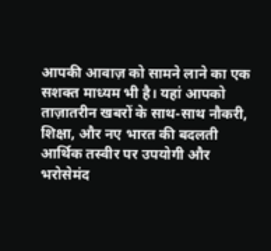आपकी आवाज़ को सामने लाने का एक सशक्त माध्यम भी है। यहां आपको ताज़ातरीन खबरों के साथ-साथ नौकरी, शिक्षा, और नए भारत की बदलती आर्थिक तस्वीर पर उपयोगी और भरोसेमंद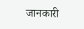जानकारी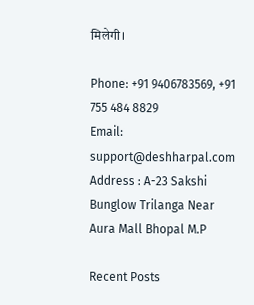मिलेगी।

Phone: +91 9406783569, +91 755 484 8829
Email: support@deshharpal.com
Address : A-23 Sakshi Bunglow Trilanga Near Aura Mall Bhopal M.P

Recent Posts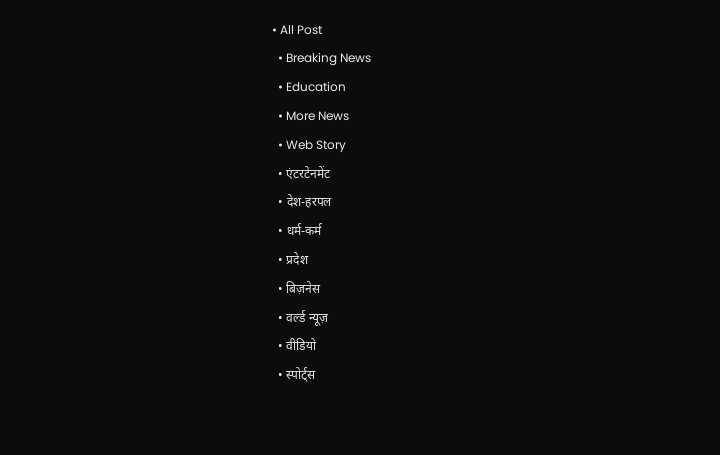• All Post
  • Breaking News
  • Education
  • More News
  • Web Story
  • एंटरटेनमेंट
  • देश-हरपल
  • धर्म-कर्म
  • प्रदेश
  • बिज़नेस
  • वर्ल्ड न्यूज़
  • वीडियो
  • स्पोर्ट्स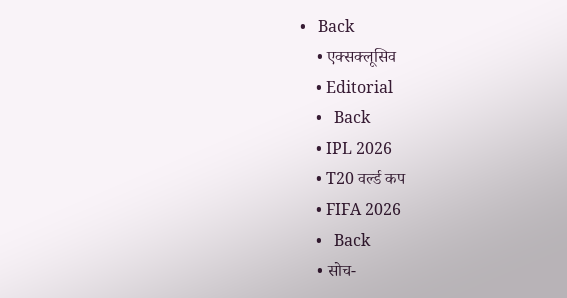•   Back
    • एक्सक्लूसिव
    • Editorial
    •   Back
    • IPL 2026
    • T20 वर्ल्ड कप
    • FIFA 2026
    •   Back
    • सोच-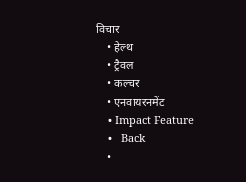विचार
    • हेल्थ
    • ट्रैवल
    • कल्चर
    • एनवायरनमेंट
    • Impact Feature
    •   Back
    •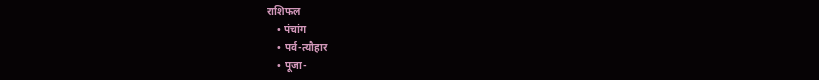राशिफल
    • पंचांग
    • पर्व-त्यौहार
    • पूजा-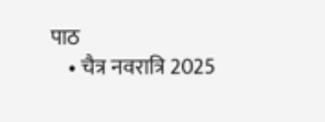पाठ
    • चैत्र नवरात्रि 2025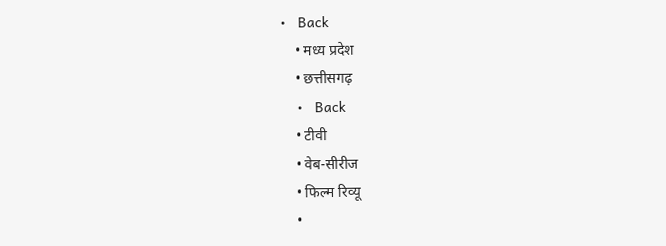•   Back
    • मध्य प्रदेश
    • छत्तीसगढ़
    •   Back
    • टीवी
    • वेब-सीरीज
    • फिल्म रिव्यू
    •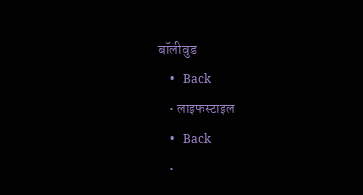बॉलीवुड
    •   Back
    • लाइफस्टाइल
    •   Back
    •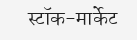स्टॉक-मार्केट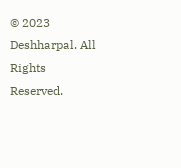© 2023 Deshharpal. All Rights Reserved.